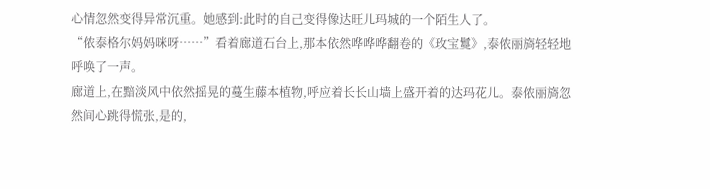心情忽然变得异常沉重。她感到:此时的自己变得像达旺儿玛城的一个陌生人了。
“侬泰格尔妈妈咪呀……”看着廊道石台上,那本依然哗哗哗翻卷的《玫宝鬘》,泰侬丽旖轻轻地呼唤了一声。
廊道上,在黯淡风中依然摇晃的蔓生藤本植物,呼应着长长山墙上盛开着的达玛花儿。泰侬丽旖忽然间心跳得慌张,是的,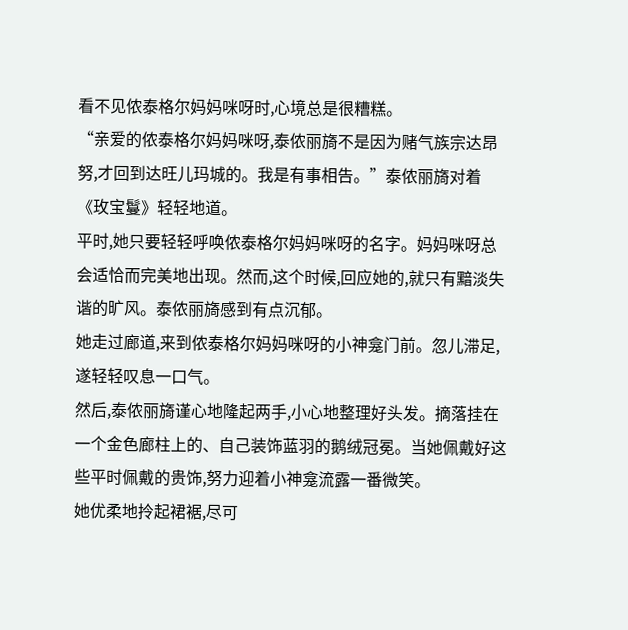看不见侬泰格尔妈妈咪呀时,心境总是很糟糕。
“亲爱的侬泰格尔妈妈咪呀,泰侬丽旖不是因为赌气族宗达昂努,才回到达旺儿玛城的。我是有事相告。”泰侬丽旖对着《玫宝鬘》轻轻地道。
平时,她只要轻轻呼唤侬泰格尔妈妈咪呀的名字。妈妈咪呀总会适恰而完美地出现。然而,这个时候,回应她的,就只有黯淡失谐的旷风。泰侬丽旖感到有点沉郁。
她走过廊道,来到侬泰格尔妈妈咪呀的小神龛门前。忽儿滞足,遂轻轻叹息一口气。
然后,泰侬丽旖谨心地隆起两手,小心地整理好头发。摘落挂在一个金色廊柱上的、自己装饰蓝羽的鹅绒冠冕。当她佩戴好这些平时佩戴的贵饰,努力迎着小神龛流露一番微笑。
她优柔地拎起裙裾,尽可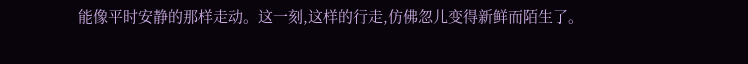能像平时安静的那样走动。这一刻,这样的行走,仿佛忽儿变得新鲜而陌生了。